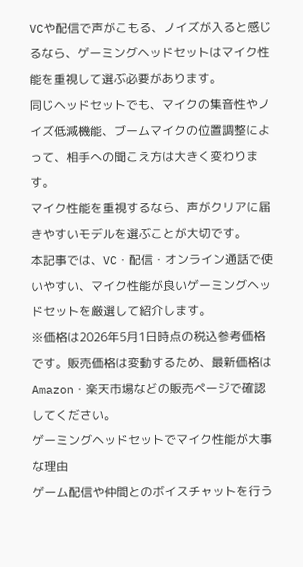VCや配信で声がこもる、ノイズが入ると感じるなら、ゲーミングヘッドセットはマイク性能を重視して選ぶ必要があります。
同じヘッドセットでも、マイクの集音性やノイズ低減機能、ブームマイクの位置調整によって、相手への聞こえ方は大きく変わります。
マイク性能を重視するなら、声がクリアに届きやすいモデルを選ぶことが大切です。
本記事では、VC・配信・オンライン通話で使いやすい、マイク性能が良いゲーミングヘッドセットを厳選して紹介します。
※価格は2026年5月1日時点の税込参考価格です。販売価格は変動するため、最新価格はAmazon・楽天市場などの販売ページで確認してください。
ゲーミングヘッドセットでマイク性能が大事な理由
ゲーム配信や仲間とのボイスチャットを行う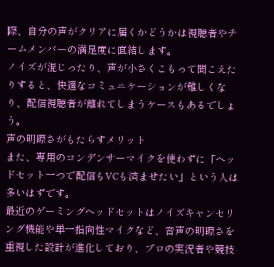際、自分の声がクリアに届くかどうかは視聴者やチームメンバーの満足度に直結します。
ノイズが混じったり、声が小さくこもって聞こえたりすると、快適なコミュニケーションが難しくなり、配信視聴者が離れてしまうケースもあるでしょう。
声の明瞭さがもたらすメリット
また、専用のコンデンサーマイクを使わずに「ヘッドセット一つで配信もVCも済ませたい」という人は多いはずです。
最近のゲーミングヘッドセットはノイズキャンセリング機能や単一指向性マイクなど、音声の明瞭さを重視した設計が進化しており、プロの実況者や競技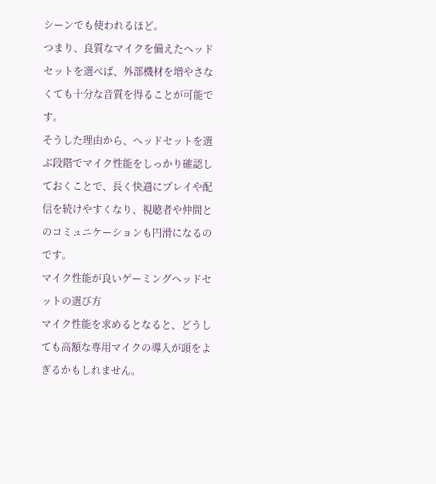シーンでも使われるほど。
つまり、良質なマイクを備えたヘッドセットを選べば、外部機材を増やさなくても十分な音質を得ることが可能です。
そうした理由から、ヘッドセットを選ぶ段階でマイク性能をしっかり確認しておくことで、長く快適にプレイや配信を続けやすくなり、視聴者や仲間とのコミュニケーションも円滑になるのです。
マイク性能が良いゲーミングヘッドセットの選び方
マイク性能を求めるとなると、どうしても高額な専用マイクの導入が頭をよぎるかもしれません。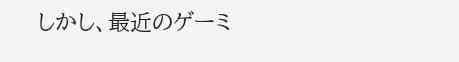しかし、最近のゲーミ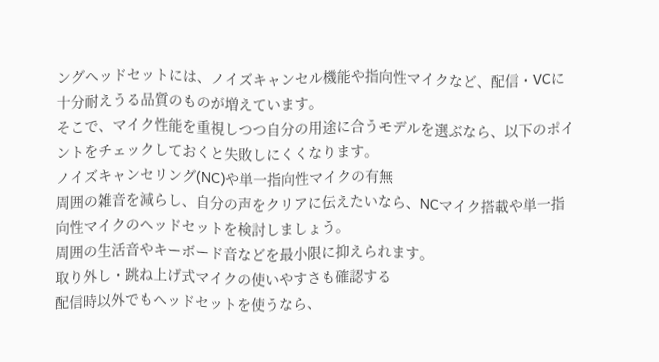ングヘッドセットには、ノイズキャンセル機能や指向性マイクなど、配信・VCに十分耐えうる品質のものが増えています。
そこで、マイク性能を重視しつつ自分の用途に合うモデルを選ぶなら、以下のポイントをチェックしておくと失敗しにくくなります。
ノイズキャンセリング(NC)や単一指向性マイクの有無
周囲の雑音を減らし、自分の声をクリアに伝えたいなら、NCマイク搭載や単一指向性マイクのヘッドセットを検討しましょう。
周囲の生活音やキーボード音などを最小限に抑えられます。
取り外し・跳ね上げ式マイクの使いやすさも確認する
配信時以外でもヘッドセットを使うなら、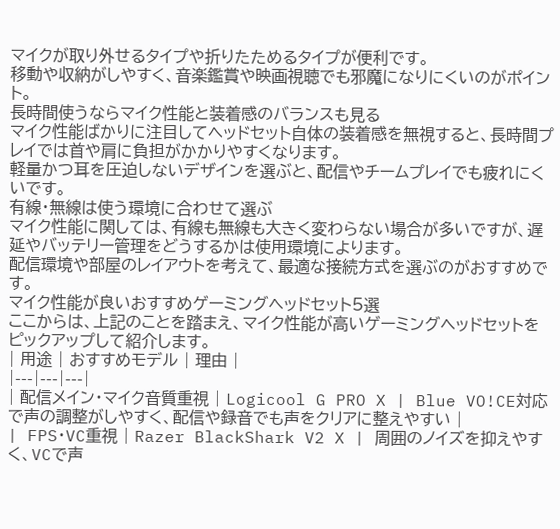マイクが取り外せるタイプや折りたためるタイプが便利です。
移動や収納がしやすく、音楽鑑賞や映画視聴でも邪魔になりにくいのがポイント。
長時間使うならマイク性能と装着感のバランスも見る
マイク性能ばかりに注目してヘッドセット自体の装着感を無視すると、長時間プレイでは首や肩に負担がかかりやすくなります。
軽量かつ耳を圧迫しないデザインを選ぶと、配信やチームプレイでも疲れにくいです。
有線・無線は使う環境に合わせて選ぶ
マイク性能に関しては、有線も無線も大きく変わらない場合が多いですが、遅延やバッテリー管理をどうするかは使用環境によります。
配信環境や部屋のレイアウトを考えて、最適な接続方式を選ぶのがおすすめです。
マイク性能が良いおすすめゲーミングヘッドセット5選
ここからは、上記のことを踏まえ、マイク性能が高いゲーミングヘッドセットをピックアップして紹介します。
| 用途 | おすすめモデル | 理由 |
|---|---|---|
| 配信メイン・マイク音質重視 | Logicool G PRO X | Blue VO!CE対応で声の調整がしやすく、配信や録音でも声をクリアに整えやすい |
| FPS・VC重視 | Razer BlackShark V2 X | 周囲のノイズを抑えやすく、VCで声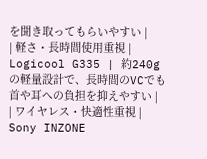を聞き取ってもらいやすい |
| 軽さ・長時間使用重視 | Logicool G335 | 約240gの軽量設計で、長時間のVCでも首や耳への負担を抑えやすい |
| ワイヤレス・快適性重視 | Sony INZONE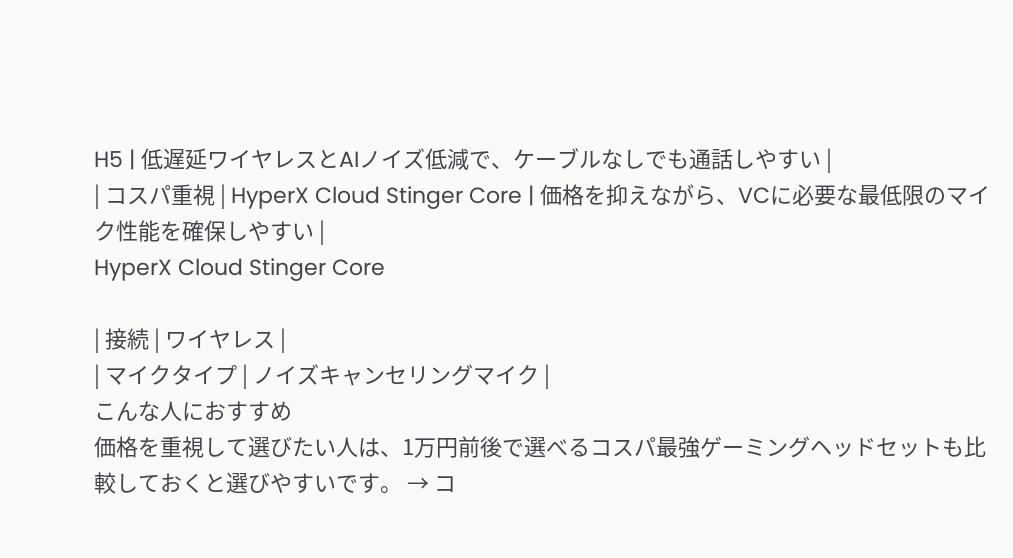H5 | 低遅延ワイヤレスとAIノイズ低減で、ケーブルなしでも通話しやすい |
| コスパ重視 | HyperX Cloud Stinger Core | 価格を抑えながら、VCに必要な最低限のマイク性能を確保しやすい |
HyperX Cloud Stinger Core

| 接続 | ワイヤレス |
| マイクタイプ | ノイズキャンセリングマイク |
こんな人におすすめ
価格を重視して選びたい人は、1万円前後で選べるコスパ最強ゲーミングヘッドセットも比較しておくと選びやすいです。 → コ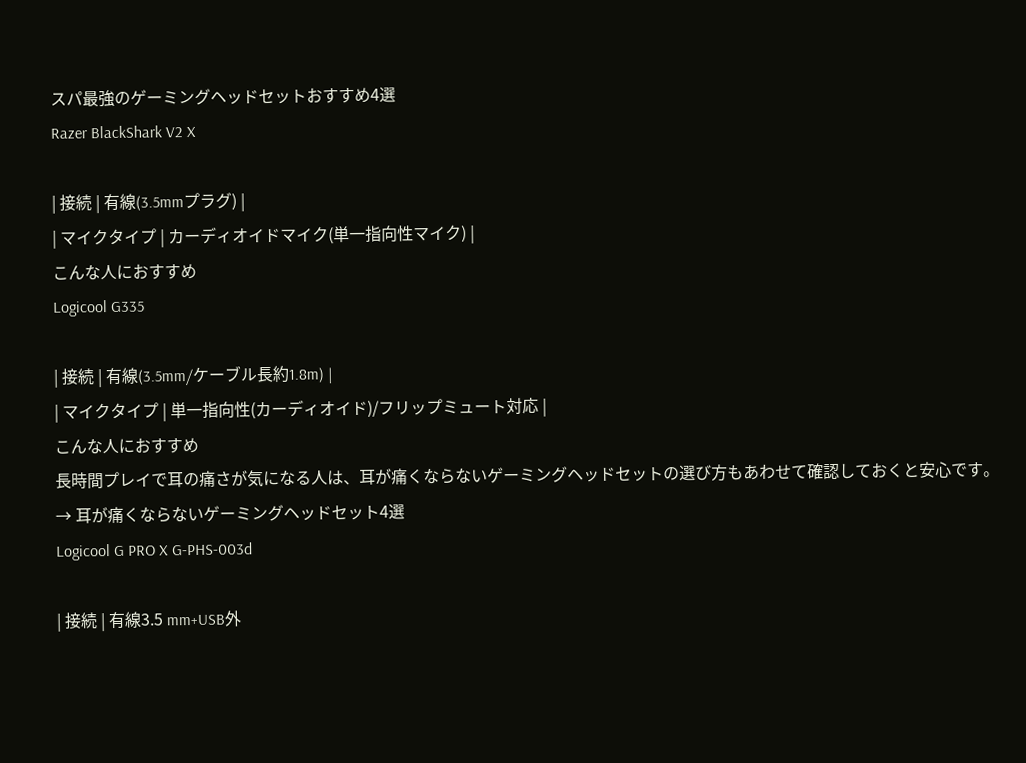スパ最強のゲーミングヘッドセットおすすめ4選
Razer BlackShark V2 X

| 接続 | 有線(3.5mmプラグ) |
| マイクタイプ | カーディオイドマイク(単一指向性マイク) |
こんな人におすすめ
Logicool G335

| 接続 | 有線(3.5mm/ケーブル長約1.8m) |
| マイクタイプ | 単一指向性(カーディオイド)/フリップミュート対応 |
こんな人におすすめ
長時間プレイで耳の痛さが気になる人は、耳が痛くならないゲーミングヘッドセットの選び方もあわせて確認しておくと安心です。 → 耳が痛くならないゲーミングヘッドセット4選
Logicool G PRO X G-PHS-003d

| 接続 | 有線3.5 mm+USB外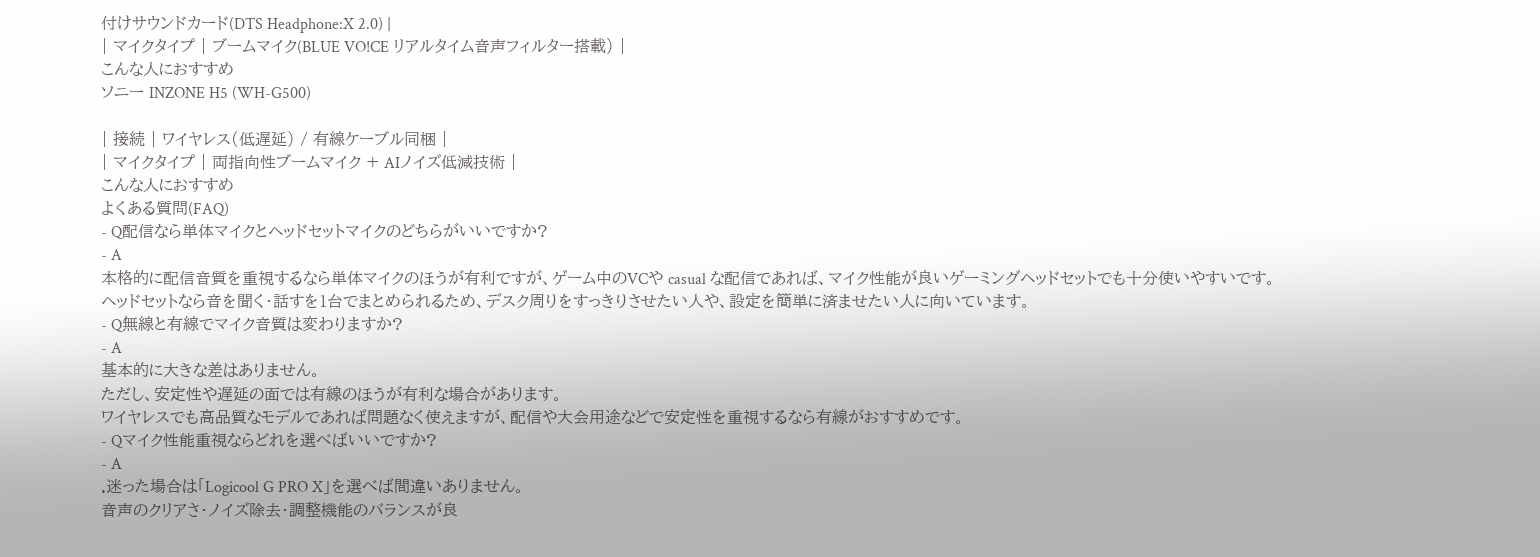付けサウンドカード(DTS Headphone:X 2.0) |
| マイクタイプ | ブームマイク(BLUE VO!CE リアルタイム音声フィルター搭載) |
こんな人におすすめ
ソニー INZONE H5 (WH-G500)

| 接続 | ワイヤレス(低遅延) / 有線ケーブル同梱 |
| マイクタイプ | 両指向性ブームマイク + AIノイズ低減技術 |
こんな人におすすめ
よくある質問(FAQ)
- Q配信なら単体マイクとヘッドセットマイクのどちらがいいですか?
- A
本格的に配信音質を重視するなら単体マイクのほうが有利ですが、ゲーム中のVCや casual な配信であれば、マイク性能が良いゲーミングヘッドセットでも十分使いやすいです。
ヘッドセットなら音を聞く・話すを1台でまとめられるため、デスク周りをすっきりさせたい人や、設定を簡単に済ませたい人に向いています。
- Q無線と有線でマイク音質は変わりますか?
- A
基本的に大きな差はありません。
ただし、安定性や遅延の面では有線のほうが有利な場合があります。
ワイヤレスでも高品質なモデルであれば問題なく使えますが、配信や大会用途などで安定性を重視するなら有線がおすすめです。
- Qマイク性能重視ならどれを選べばいいですか?
- A
.迷った場合は「Logicool G PRO X」を選べば間違いありません。
音声のクリアさ・ノイズ除去・調整機能のバランスが良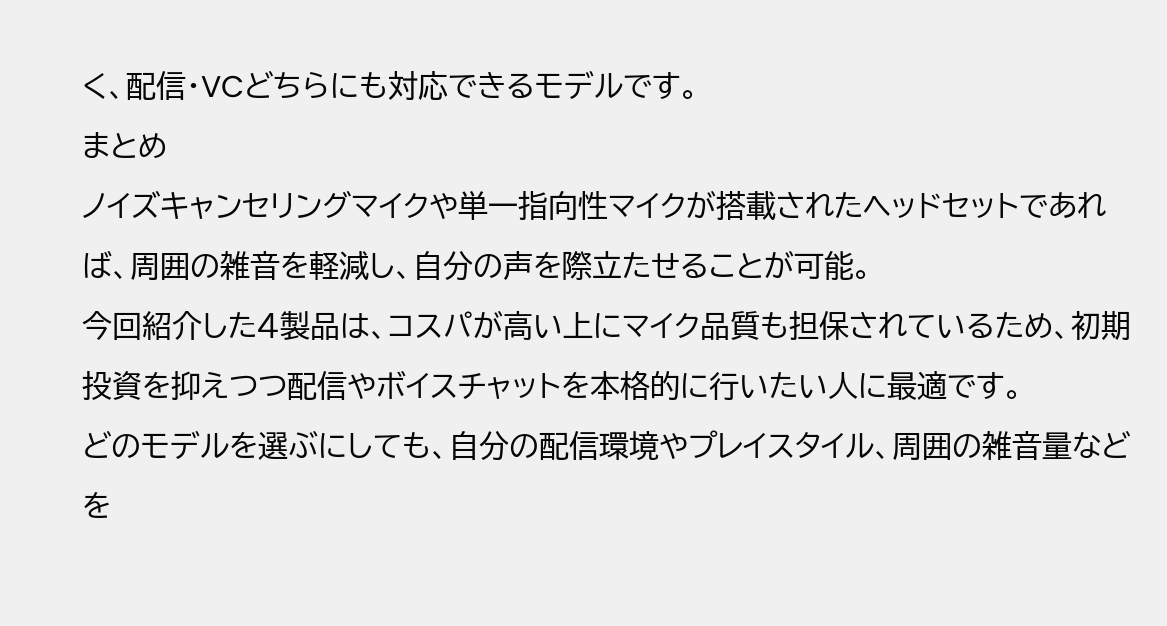く、配信・VCどちらにも対応できるモデルです。
まとめ
ノイズキャンセリングマイクや単一指向性マイクが搭載されたヘッドセットであれば、周囲の雑音を軽減し、自分の声を際立たせることが可能。
今回紹介した4製品は、コスパが高い上にマイク品質も担保されているため、初期投資を抑えつつ配信やボイスチャットを本格的に行いたい人に最適です。
どのモデルを選ぶにしても、自分の配信環境やプレイスタイル、周囲の雑音量などを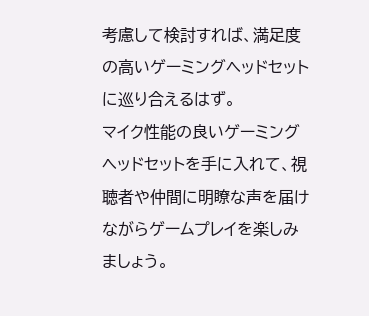考慮して検討すれば、満足度の高いゲーミングヘッドセットに巡り合えるはず。
マイク性能の良いゲーミングヘッドセットを手に入れて、視聴者や仲間に明瞭な声を届けながらゲームプレイを楽しみましょう。